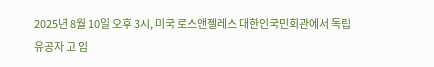2025년 8월 10일 오후 3시, 미국 로스앤젤레스 대한인국민회관에서 독립유공자 고 임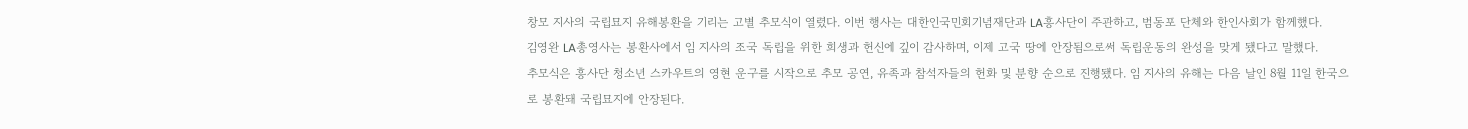창모 지사의 국립묘지 유해봉환을 기리는 고별 추모식이 열렸다. 이번 행사는 대한인국민회기념재단과 LA흥사단이 주관하고, 범동포 단체와 한인사회가 함께했다.
김영완 LA총영사는 봉환사에서 임 지사의 조국 독립을 위한 희생과 헌신에 깊이 감사하며, 이제 고국 땅에 안장됨으로써 독립운동의 완성을 맞게 됐다고 말했다.
추모식은 흥사단 청소년 스카우트의 영현 운구를 시작으로 추모 공연, 유족과 참석자들의 헌화 및 분향 순으로 진행됐다. 임 지사의 유해는 다음 날인 8월 11일 한국으로 봉환돼 국립묘지에 안장된다.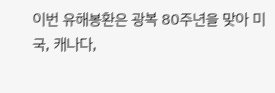이번 유해봉환은 광복 80주년을 맞아 미국, 캐나다,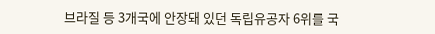브라질 등 3개국에 안장돼 있던 독립유공자 6위를 국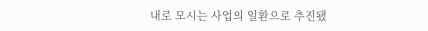내로 모시는 사업의 일환으로 추진됐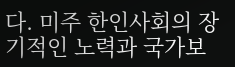다. 미주 한인사회의 장기적인 노력과 국가보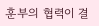훈부의 협력이 결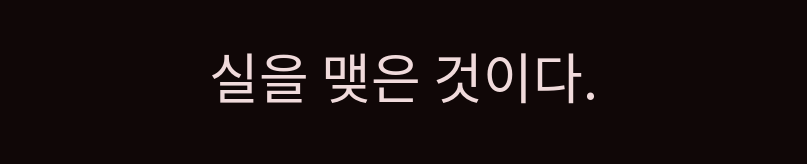실을 맺은 것이다.